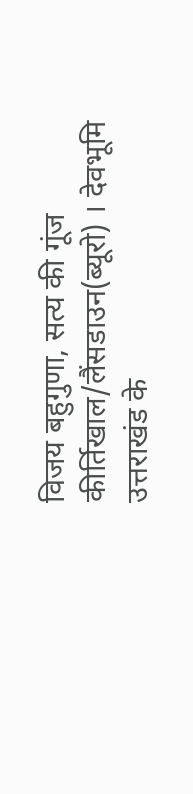विजय बहुगुणा, सत्य की गूंज
कीर्तिखाल/लैंसडाउन(ब्यूरो) । देवभूमि उत्तराखंड के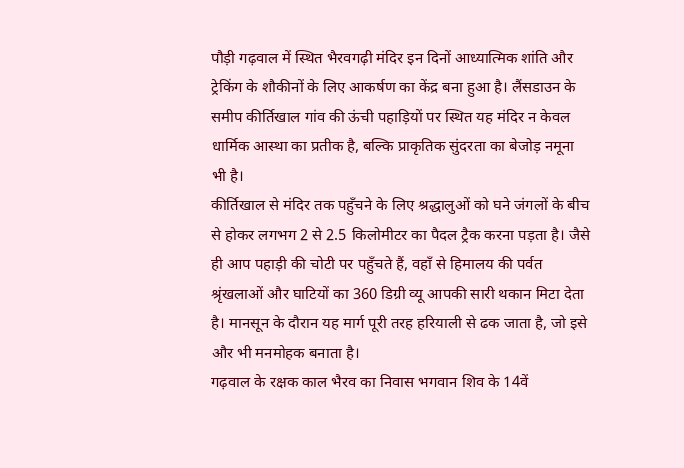पौड़ी गढ़वाल में स्थित भैरवगढ़ी मंदिर इन दिनों आध्यात्मिक शांति और ट्रेकिंग के शौकीनों के लिए आकर्षण का केंद्र बना हुआ है। लैंसडाउन के समीप कीर्तिखाल गांव की ऊंची पहाड़ियों पर स्थित यह मंदिर न केवल धार्मिक आस्था का प्रतीक है, बल्कि प्राकृतिक सुंदरता का बेजोड़ नमूना भी है।
कीर्तिखाल से मंदिर तक पहुँचने के लिए श्रद्धालुओं को घने जंगलों के बीच से होकर लगभग 2 से 2.5 किलोमीटर का पैदल ट्रैक करना पड़ता है। जैसे ही आप पहाड़ी की चोटी पर पहुँचते हैं, वहाँ से हिमालय की पर्वत श्रृंखलाओं और घाटियों का 360 डिग्री व्यू आपकी सारी थकान मिटा देता है। मानसून के दौरान यह मार्ग पूरी तरह हरियाली से ढक जाता है, जो इसे और भी मनमोहक बनाता है।
गढ़वाल के रक्षक काल भैरव का निवास भगवान शिव के 14वें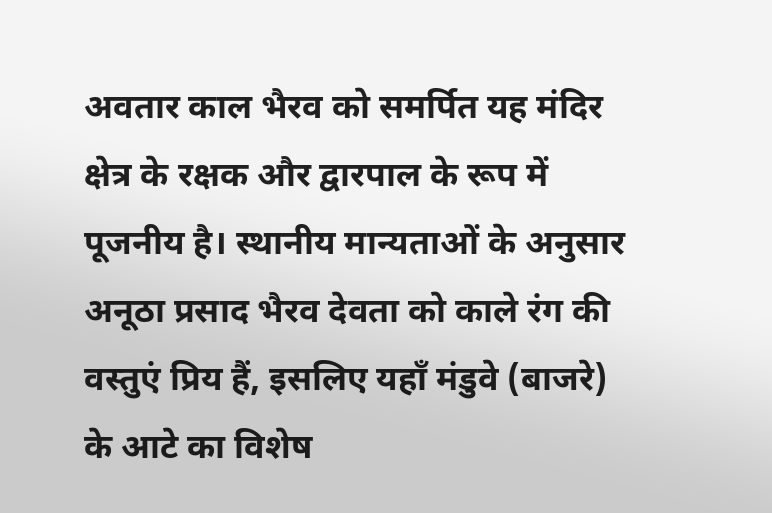अवतार काल भैरव को समर्पित यह मंदिर क्षेत्र के रक्षक और द्वारपाल के रूप में पूजनीय है। स्थानीय मान्यताओं के अनुसार अनूठा प्रसाद भैरव देवता को काले रंग की वस्तुएं प्रिय हैं, इसलिए यहाँ मंडुवे (बाजरे) के आटे का विशेष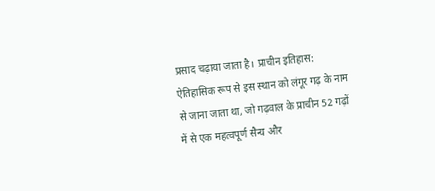प्रसाद चढ़ाया जाता है। प्राचीन इतिहास: ऐतिहासिक रूप से इस स्थान को लंगूर गढ़ के नाम से जाना जाता था, जो गढ़वाल के प्राचीन 52 गढ़ों में से एक महत्वपूर्ण सैन्य और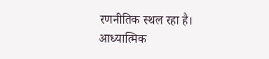रणनीतिक स्थल रहा है।
आध्यात्मिक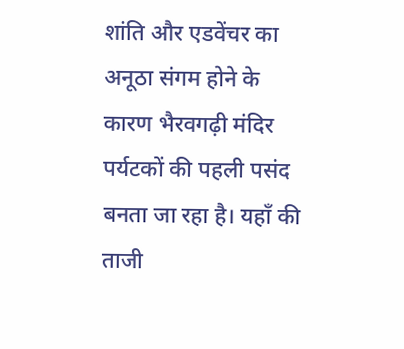शांति और एडवेंचर का अनूठा संगम होने के कारण भैरवगढ़ी मंदिर पर्यटकों की पहली पसंद बनता जा रहा है। यहाँ की ताजी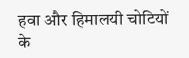हवा और हिमालयी चोटियों के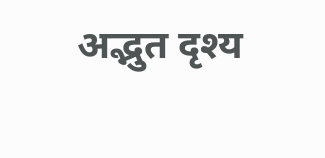अद्भुत दृश्य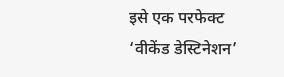इसे एक परफेक्ट ‘वीकेंड डेस्टिनेशन’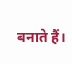बनाते हैं।